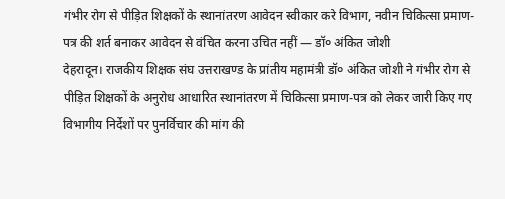गंभीर रोग से पीड़ित शिक्षकों के स्थानांतरण आवेदन स्वीकार करे विभाग, नवीन चिकित्सा प्रमाण-पत्र की शर्त बनाकर आवेदन से वंचित करना उचित नहीं — डॉ० अंकित जोशी
देहरादून। राजकीय शिक्षक संघ उत्तराखण्ड के प्रांतीय महामंत्री डॉ० अंकित जोशी ने गंभीर रोग से पीड़ित शिक्षकों के अनुरोध आधारित स्थानांतरण में चिकित्सा प्रमाण-पत्र को लेकर जारी किए गए विभागीय निर्देशों पर पुनर्विचार की मांग की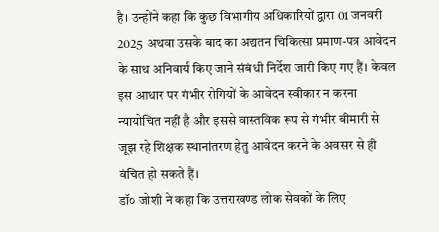है। उन्होंने कहा कि कुछ विभागीय अधिकारियों द्वारा 01 जनवरी 2025 अथवा उसके बाद का अद्यतन चिकित्सा प्रमाण-पत्र आवेदन के साथ अनिवार्य किए जाने संबंधी निर्देश जारी किए गए हैं। केवल इस आधार पर गंभीर रोगियों के आवेदन स्वीकार न करना न्यायोचित नहीं है और इससे वास्तविक रूप से गंभीर बीमारी से जूझ रहे शिक्षक स्थानांतरण हेतु आवेदन करने के अवसर से ही वंचित हो सकते हैं।
डॉ० जोशी ने कहा कि उत्तराखण्ड लोक सेवकों के लिए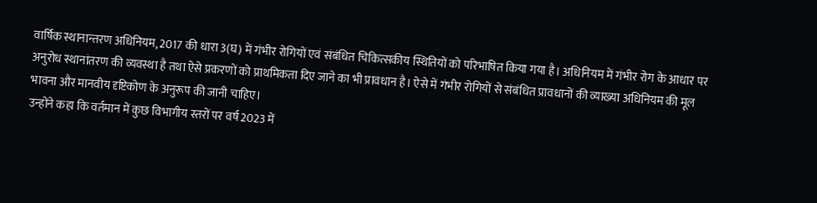वार्षिक स्थानान्तरण अधिनियम, 2017 की धारा 3(घ) में गंभीर रोगियों एवं संबंधित चिकित्सकीय स्थितियों को परिभाषित किया गया है। अधिनियम में गंभीर रोग के आधार पर अनुरोध स्थानांतरण की व्यवस्था है तथा ऐसे प्रकरणों को प्राथमिकता दिए जाने का भी प्रावधान है। ऐसे में गंभीर रोगियों से संबंधित प्रावधानों की व्याख्या अधिनियम की मूल भावना और मानवीय दृष्टिकोण के अनुरूप की जानी चाहिए।
उन्होंने कहा कि वर्तमान में कुछ विभागीय स्तरों पर वर्ष 2023 में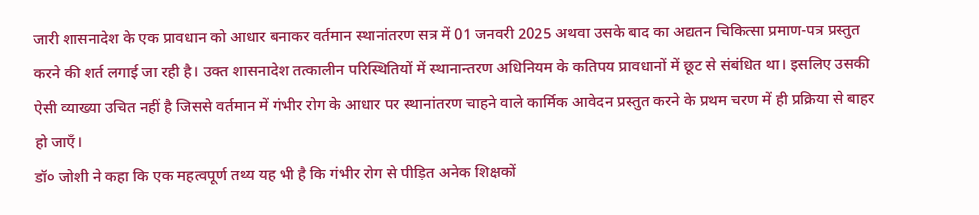जारी शासनादेश के एक प्रावधान को आधार बनाकर वर्तमान स्थानांतरण सत्र में 01 जनवरी 2025 अथवा उसके बाद का अद्यतन चिकित्सा प्रमाण-पत्र प्रस्तुत करने की शर्त लगाई जा रही है। उक्त शासनादेश तत्कालीन परिस्थितियों में स्थानान्तरण अधिनियम के कतिपय प्रावधानों में छूट से संबंधित था। इसलिए उसकी ऐसी व्याख्या उचित नहीं है जिससे वर्तमान में गंभीर रोग के आधार पर स्थानांतरण चाहने वाले कार्मिक आवेदन प्रस्तुत करने के प्रथम चरण में ही प्रक्रिया से बाहर हो जाएँ।
डॉ० जोशी ने कहा कि एक महत्वपूर्ण तथ्य यह भी है कि गंभीर रोग से पीड़ित अनेक शिक्षकों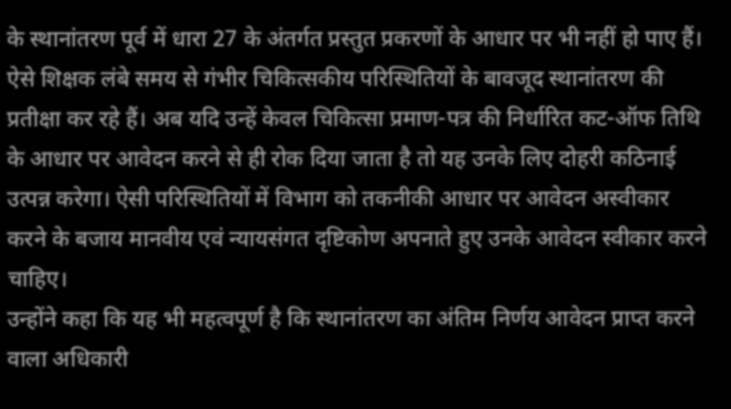के स्थानांतरण पूर्व में धारा 27 के अंतर्गत प्रस्तुत प्रकरणों के आधार पर भी नहीं हो पाए हैं। ऐसे शिक्षक लंबे समय से गंभीर चिकित्सकीय परिस्थितियों के बावजूद स्थानांतरण की प्रतीक्षा कर रहे हैं। अब यदि उन्हें केवल चिकित्सा प्रमाण-पत्र की निर्धारित कट-ऑफ तिथि के आधार पर आवेदन करने से ही रोक दिया जाता है तो यह उनके लिए दोहरी कठिनाई उत्पन्न करेगा। ऐसी परिस्थितियों में विभाग को तकनीकी आधार पर आवेदन अस्वीकार करने के बजाय मानवीय एवं न्यायसंगत दृष्टिकोण अपनाते हुए उनके आवेदन स्वीकार करने चाहिए।
उन्होंने कहा कि यह भी महत्वपूर्ण है कि स्थानांतरण का अंतिम निर्णय आवेदन प्राप्त करने वाला अधिकारी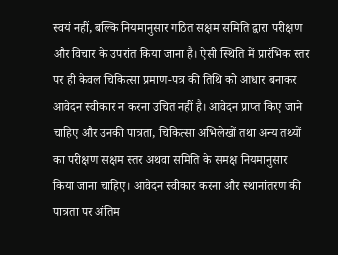स्वयं नहीं, बल्कि नियमानुसार गठित सक्षम समिति द्वारा परीक्षण और विचार के उपरांत किया जाना है। ऐसी स्थिति में प्रारंभिक स्तर पर ही केवल चिकित्सा प्रमाण-पत्र की तिथि को आधार बनाकर आवेदन स्वीकार न करना उचित नहीं है। आवेदन प्राप्त किए जाने चाहिए और उनकी पात्रता, चिकित्सा अभिलेखों तथा अन्य तथ्यों का परीक्षण सक्षम स्तर अथवा समिति के समक्ष नियमानुसार किया जाना चाहिए। आवेदन स्वीकार करना और स्थानांतरण की पात्रता पर अंतिम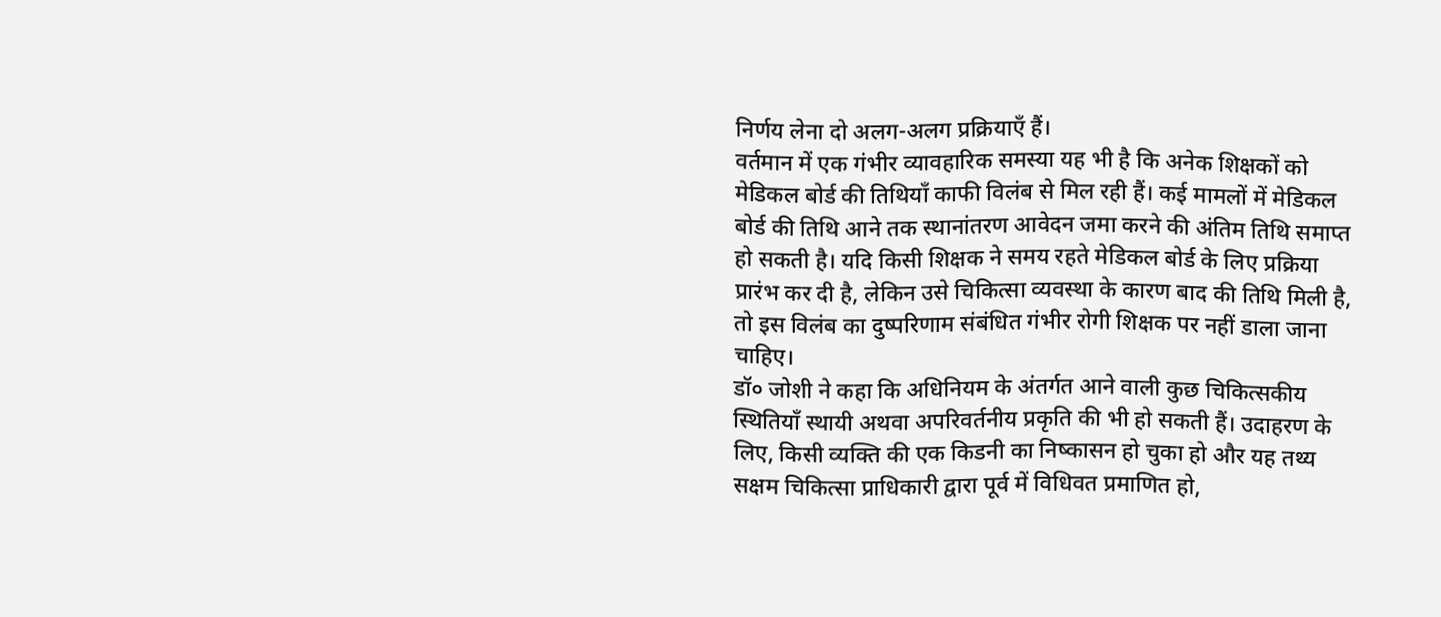निर्णय लेना दो अलग-अलग प्रक्रियाएँ हैं।
वर्तमान में एक गंभीर व्यावहारिक समस्या यह भी है कि अनेक शिक्षकों को मेडिकल बोर्ड की तिथियाँ काफी विलंब से मिल रही हैं। कई मामलों में मेडिकल बोर्ड की तिथि आने तक स्थानांतरण आवेदन जमा करने की अंतिम तिथि समाप्त हो सकती है। यदि किसी शिक्षक ने समय रहते मेडिकल बोर्ड के लिए प्रक्रिया प्रारंभ कर दी है, लेकिन उसे चिकित्सा व्यवस्था के कारण बाद की तिथि मिली है, तो इस विलंब का दुष्परिणाम संबंधित गंभीर रोगी शिक्षक पर नहीं डाला जाना चाहिए।
डॉ० जोशी ने कहा कि अधिनियम के अंतर्गत आने वाली कुछ चिकित्सकीय स्थितियाँ स्थायी अथवा अपरिवर्तनीय प्रकृति की भी हो सकती हैं। उदाहरण के लिए, किसी व्यक्ति की एक किडनी का निष्कासन हो चुका हो और यह तथ्य सक्षम चिकित्सा प्राधिकारी द्वारा पूर्व में विधिवत प्रमाणित हो,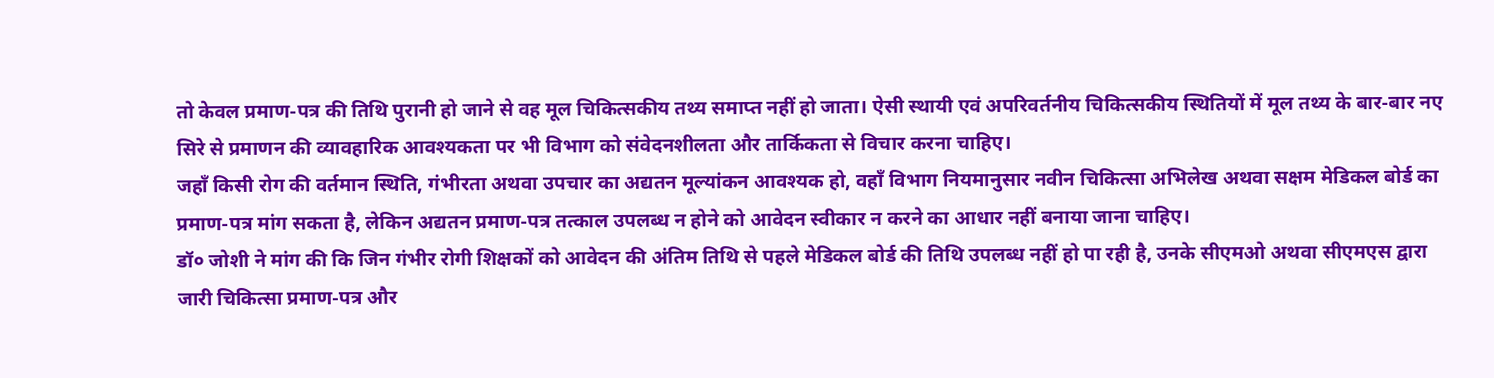तो केवल प्रमाण-पत्र की तिथि पुरानी हो जाने से वह मूल चिकित्सकीय तथ्य समाप्त नहीं हो जाता। ऐसी स्थायी एवं अपरिवर्तनीय चिकित्सकीय स्थितियों में मूल तथ्य के बार-बार नए सिरे से प्रमाणन की व्यावहारिक आवश्यकता पर भी विभाग को संवेदनशीलता और तार्किकता से विचार करना चाहिए।
जहाँ किसी रोग की वर्तमान स्थिति, गंभीरता अथवा उपचार का अद्यतन मूल्यांकन आवश्यक हो, वहाँ विभाग नियमानुसार नवीन चिकित्सा अभिलेख अथवा सक्षम मेडिकल बोर्ड का प्रमाण-पत्र मांग सकता है, लेकिन अद्यतन प्रमाण-पत्र तत्काल उपलब्ध न होने को आवेदन स्वीकार न करने का आधार नहीं बनाया जाना चाहिए।
डॉ० जोशी ने मांग की कि जिन गंभीर रोगी शिक्षकों को आवेदन की अंतिम तिथि से पहले मेडिकल बोर्ड की तिथि उपलब्ध नहीं हो पा रही है, उनके सीएमओ अथवा सीएमएस द्वारा जारी चिकित्सा प्रमाण-पत्र और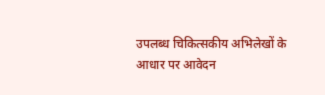उपलब्ध चिकित्सकीय अभिलेखों के आधार पर आवेदन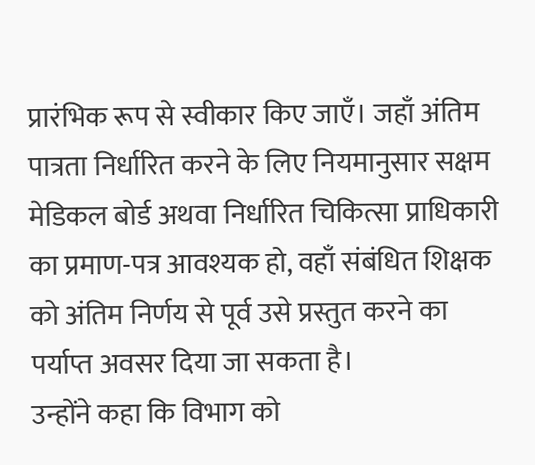प्रारंभिक रूप से स्वीकार किए जाएँ। जहाँ अंतिम पात्रता निर्धारित करने के लिए नियमानुसार सक्षम मेडिकल बोर्ड अथवा निर्धारित चिकित्सा प्राधिकारी का प्रमाण-पत्र आवश्यक हो, वहाँ संबंधित शिक्षक को अंतिम निर्णय से पूर्व उसे प्रस्तुत करने का पर्याप्त अवसर दिया जा सकता है।
उन्होंने कहा कि विभाग को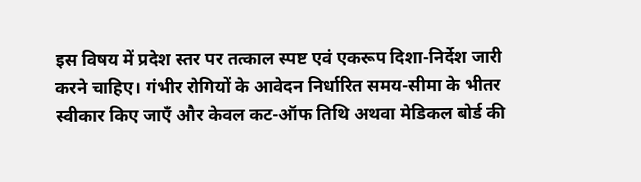इस विषय में प्रदेश स्तर पर तत्काल स्पष्ट एवं एकरूप दिशा-निर्देश जारी करने चाहिए। गंभीर रोगियों के आवेदन निर्धारित समय-सीमा के भीतर स्वीकार किए जाएँ और केवल कट-ऑफ तिथि अथवा मेडिकल बोर्ड की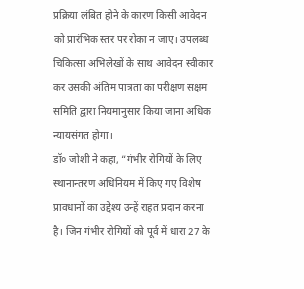प्रक्रिया लंबित होने के कारण किसी आवेदन को प्रारंभिक स्तर पर रोका न जाए। उपलब्ध चिकित्सा अभिलेखों के साथ आवेदन स्वीकार कर उसकी अंतिम पात्रता का परीक्षण सक्षम समिति द्वारा नियमानुसार किया जाना अधिक न्यायसंगत होगा।
डॉ० जोशी ने कहा, “गंभीर रोगियों के लिए स्थानान्तरण अधिनियम में किए गए विशेष प्रावधानों का उद्देश्य उन्हें राहत प्रदान करना है। जिन गंभीर रोगियों को पूर्व में धारा 27 के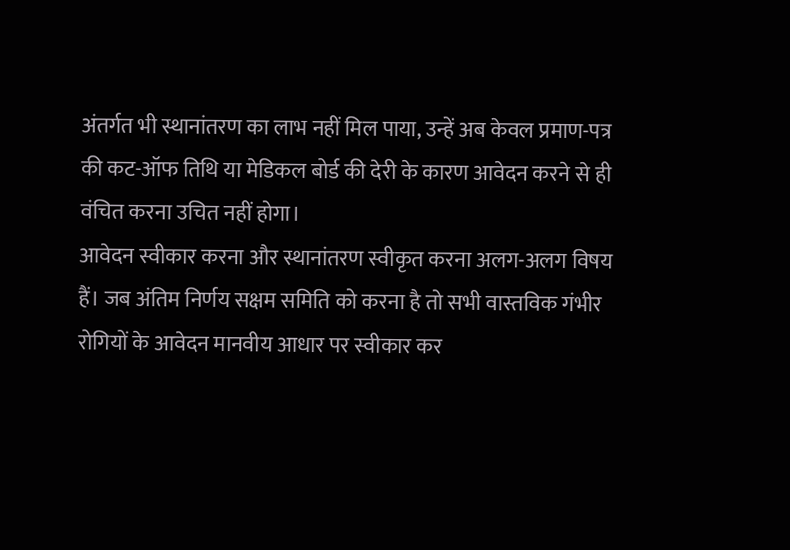अंतर्गत भी स्थानांतरण का लाभ नहीं मिल पाया, उन्हें अब केवल प्रमाण-पत्र की कट-ऑफ तिथि या मेडिकल बोर्ड की देरी के कारण आवेदन करने से ही वंचित करना उचित नहीं होगा।
आवेदन स्वीकार करना और स्थानांतरण स्वीकृत करना अलग-अलग विषय हैं। जब अंतिम निर्णय सक्षम समिति को करना है तो सभी वास्तविक गंभीर रोगियों के आवेदन मानवीय आधार पर स्वीकार कर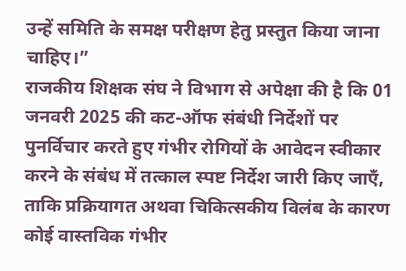उन्हें समिति के समक्ष परीक्षण हेतु प्रस्तुत किया जाना चाहिए।”
राजकीय शिक्षक संघ ने विभाग से अपेक्षा की है कि 01 जनवरी 2025 की कट-ऑफ संबंधी निर्देशों पर पुनर्विचार करते हुए गंभीर रोगियों के आवेदन स्वीकार करने के संबंध में तत्काल स्पष्ट निर्देश जारी किए जाएँ, ताकि प्रक्रियागत अथवा चिकित्सकीय विलंब के कारण कोई वास्तविक गंभीर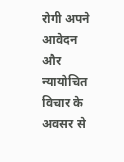रोगी अपने आवेदन और न्यायोचित विचार के अवसर से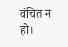वंचित न हो।